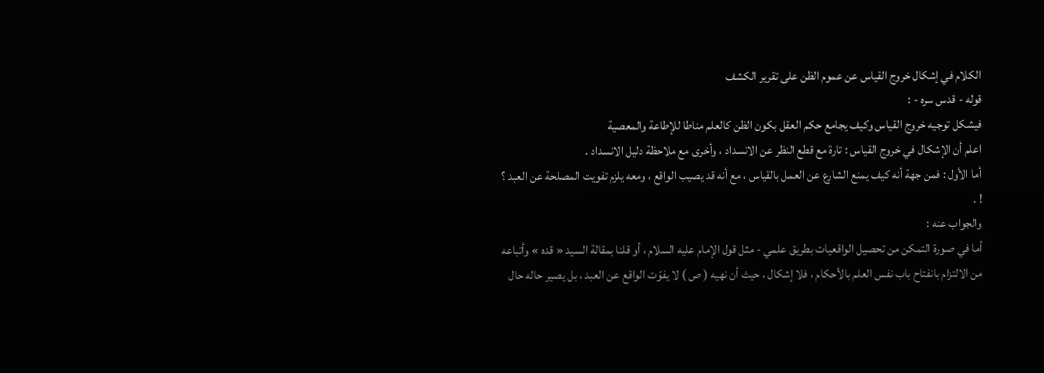الكلام في إشكال خروج القياس عن عموم الظن على تقرير الكشف
قوله - قدس سره - :
فيشكل توجيه خروج القياس وكيف يجامع حكم العقل بكون الظن كالعلم مناطا للإطاعة والمعصية
اعلم أن الإشكال في خروج القياس : تارة مع قطع النظر عن الانسداد ، وأخرى مع ملاحظة دليل الانسداد .
أما الأول : فمن جهة أنه كيف يمنع الشارع عن العمل بالقياس ، مع أنه قد يصيب الواقع ، ومعه يلزم تفويت المصلحة عن العبد ؟ ! .
والجواب عنه :
أما في صورة التمكن من تحصيل الواقعيات بطريق علمي - مثل قول الإمام عليه السلام ، أو قلنا بمقالة السيد « قده » وأتباعه من الالتزام بانفتاح باب نفس العلم بالأحكام ، فلا إشكال ، حيث أن نهيه ( ص ) لا يفوّت الواقع عن العبد ، بل يصير حاله حال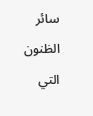سائر الظنون التي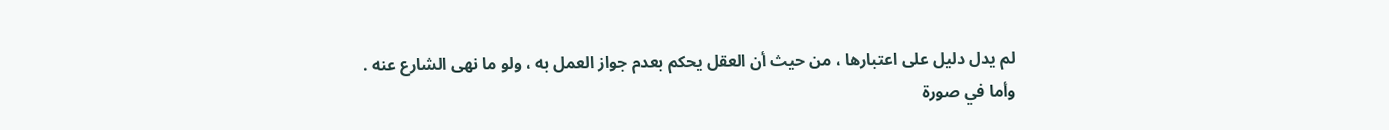لم يدل دليل على اعتبارها ، من حيث أن العقل يحكم بعدم جواز العمل به ، ولو ما نهى الشارع عنه .
وأما في صورة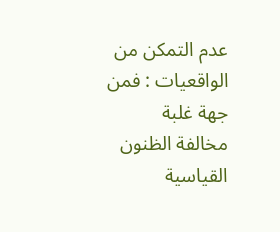عدم التمكن من الواقعيات : فمن جهة غلبة مخالفة الظنون القياسية